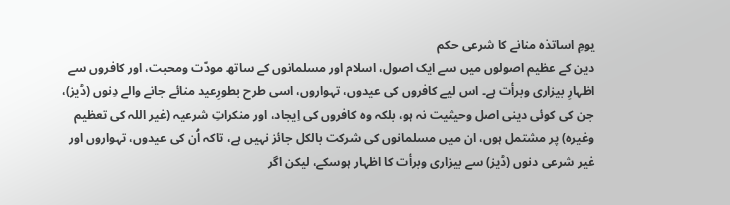یومِ اساتذہ منانے کا شرعی حکم
دین کے عظیم اصولوں میں سے ایک اصول، اسلام اور مسلمانوں کے ساتھ مودّت ومحبت، اور کافروں سے اظہارِ بیزاری وبرأت ہے۔ اس لیے کافروں کی عیدوں، تہواروں، اسی طرح بطورِعید منائے جانے والے دِنوں (ڈیز)، جن کی کوئی دینی اصل وحیثیت نہ ہو، بلکہ وہ کافروں کی اِیجاد، اور منکراتِ شرعیہ (غیر اللہ کی تعظیم وغیرہ) پر مشتمل ہوں، ان میں مسلمانوں کی شرکت بالکل جائز نہیں ہے، تاکہ اُن کی عیدوں، تہواروں اور غیر شرعی دنوں (ڈیز) سے بیزاری وبرأت کا اظہار ہوسکے، لیکن اگر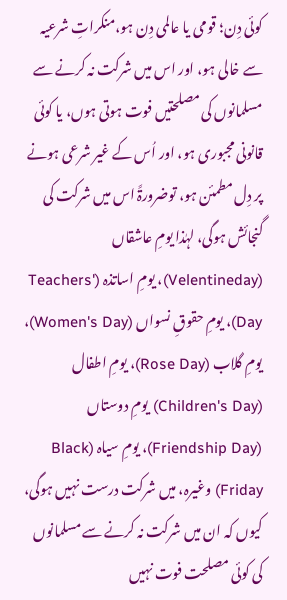کوئی دِن؛ قومی یا عالمی دِن ہو،منکراتِ شرعیہ سے خالی ہو، اور اس میں شرکت نہ کرنے سے مسلمانوں کی مصلحتیں فوت ہوتی ہوں، یا کوئی قانونی مجبوری ہو، اور اُس کے غیر شرعی ہونے پر دِل مطمئن ہو، توضرورۃً اس میں شرکت کی گنجائش ہوگی، لہٰذا یومِ عاشقاں (Velentineday)، یومِ اساتذہ (Teachers' Day)، یومِ حقوقِ نسواں (Women's Day)، یومِ گلاب (Rose Day)، یومِ اطفال (Children's Day) یومِ دوستاں (Friendship Day)، یومِ سیاہ (Black Friday) وغیرہ، میں شرکت درست نہیں ہوگی، کیوں کہ ان میں شرکت نہ کرنے سے مسلمانوں کی کوئی مصلحت فوت نہیں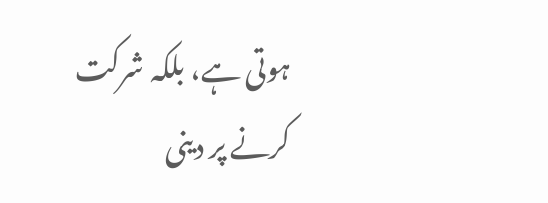ہوتی ہے، بلکہ شرکت کرنے پر دینی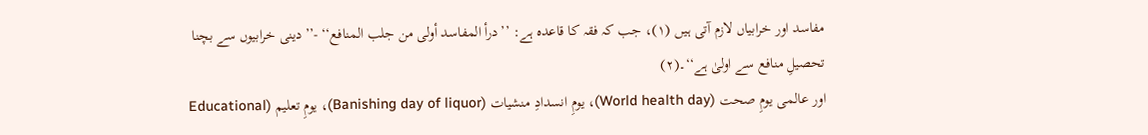مفاسد اور خرابیاں لازم آتی ہیں (۱)، جب کہ فقہ کا قاعدہ ہے: ’’درأ المفاسد أولی من جلب المنافع‘‘ -’’دینی خرابیوں سے بچنا تحصیلِ منافع سے اولیٰ ہے‘‘۔(۲)
اور عالمی یومِ صحت (World health day)، یومِ انسدادِ منشیات (Banishing day of liquor)، یومِ تعلیم (Educational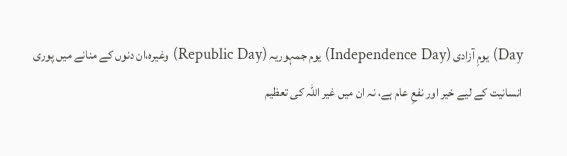Day) یومِ آزادی (Independence Day) یوم جمہوریہ (Republic Day) وغیرہ،ان دنوں کے منانے میں پوری انسانیت کے لیے خیر اور نفعِ عام ہے، نہ ان میں غیر اللہ کی تعظیم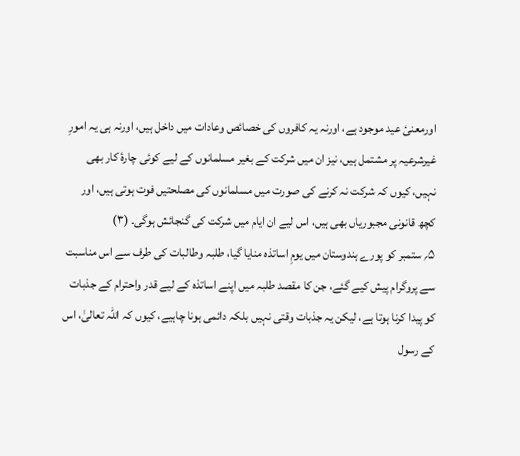اورمعنیٔ عید موجود ہے، اورنہ یہ کافروں کی خصائص وعادات میں داخل ہیں، اورنہ ہی یہ امورِ غیرشرعیہ پر مشتمل ہیں، نیز ان میں شرکت کے بغیر مسلمانوں کے لیے کوئی چارۂ کار بھی نہیں، کیوں کہ شرکت نہ کرنے کی صورت میں مسلمانوں کی مصلحتیں فوت ہوتی ہیں، اور کچھ قانونی مجبوریاں بھی ہیں، اس لیے ان ایام میں شرکت کی گنجائش ہوگی۔ (۳)
۵؍ ستمبر کو پورے ہندوستان میں یومِ اساتذہ منایا گیا، طلبہ وطالبات کی طرف سے اس مناسبت سے پروگرام پیش کیے گئے، جن کا مقصد طلبہ میں اپنے اساتذہ کے لیے قدر واحترام کے جذبات کو پیدا کرنا ہوتا ہے، لیکن یہ جذبات وقتی نہیں بلکہ دائمی ہونا چاہیے، کیوں کہ اللہ تعالیٰ، اس کے رسول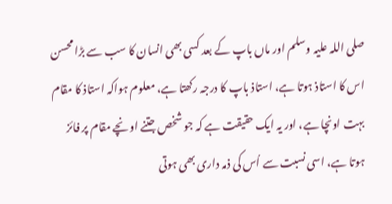صلی اللہ علیہ وسلم اور ماں باپ کے بعد کسی بھی انسان کا سب سے بڑا محسن اس کا استاذ ہوتا ہے، استاذ باپ کا درجہ رکھتا ہے، معلوم ہواکہ استاذ کا مقام بہت اونچا ہے، اور یہ ایک حقیقت ہے کہ جو شخص جتنے اونچے مقام پر فائز ہوتا ہے، اسی نسبت سے اُس کی ذمہ داری بھی ہوتی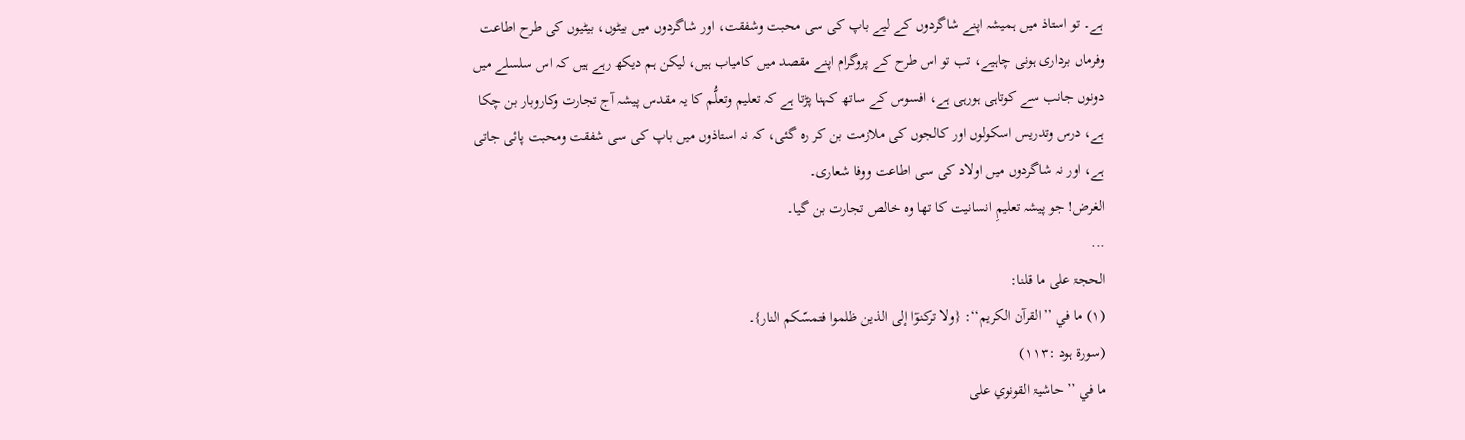ہے۔ تو استاذ میں ہمیشہ اپنے شاگردوں کے لیے باپ کی سی محبت وشفقت، اور شاگردوں میں بیٹوں، بیٹیوں کی طرح اطاعت وفرماں برداری ہونی چاہیے، تب تو اس طرح کے پروگرام اپنے مقصد میں کامیاب ہیں، لیکن ہم دیکھ رہے ہیں کہ اس سلسلے میں دونوں جانب سے کوتاہی ہورہی ہے، افسوس کے ساتھ کہنا پڑتا ہے کہ تعلیم وتعلُّم کا یہ مقدس پیشہ آج تجارت وکاروبار بن چکا ہے، درس وتدریس اسکولوں اور کالجوں کی ملازمت بن کر رہ گئی، کہ نہ استاذوں میں باپ کی سی شفقت ومحبت پائی جاتی ہے، اور نہ شاگردوں میں اولاد کی سی اطاعت ووفا شعاری۔
الغرض! جو پیشہ تعلیمِ انسانیت کا تھا وہ خالص تجارت بن گیا۔
...
الحجۃ علی ما قلنا:
(۱) ما في ’’القرآن الکریم‘‘: {ولا ترکنوٓا إلی الذین ظلموا فتمسّکم النار}۔
(سورۃ ہود :۱۱۳)
ما في ’’حاشیۃ القونوي علی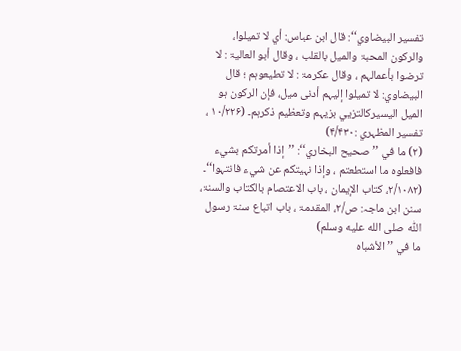تفسیر البیضاوي‘‘: قال ابن عباس: أي لا تمیلوا، والرکون المحبۃ والمیل بالقلب ، وقال أبو العالیۃ : لا ترضوا بأعمالہم ، وقال عکرمۃ : لا تطیعوہم ؛ قال البیضاوي: لا تمیلوا إلیہم أدنی میل، فإن الرکون ہو المیل الیسیرکالتزیي بزیہم وتعظیم ذکرہم۔ (۱۰/۲۲۶ ، تفسیر المظہري :۴/۴۳۰)
(۲) ما في ’’صحیح البخاري‘‘: ’’إذا أمرتکم بشيء فافعلوہ ما استطعتم ، وإذا نہیتکم عن شيء فانتہوا‘‘۔ (۲/۱۰۸۲، کتاب الإیمان ، باب الاعتصام بالکتاب والسنۃ، سنن ابن ماجہ: ص/۲، المقدمۃ ، باب اتباع سنۃ رسول اللّٰہ صلى الله عليه وسلم)
ما في ’’الأشباہ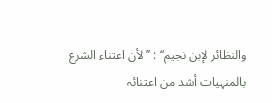والنظائر لإبن نجیم‘‘ : ’’لأن اعتناء الشرع بالمنہیات أشد من اعتنائہ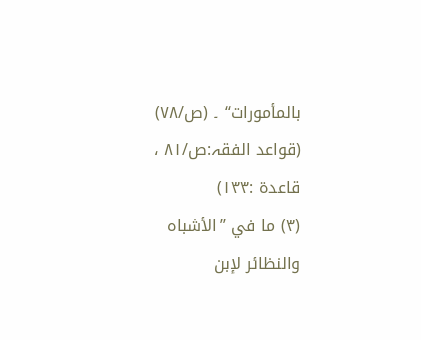بالمأمورات‘‘ ۔ (ص/۷۸) (قواعد الفقہ:ص/۸۱ ، قاعدۃ :۱۳۳)
(۳) ما في ’’الأشباہ والنظائر لإبن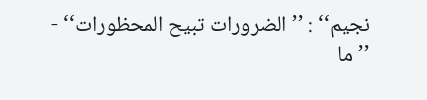نجیم‘‘ : ’’الضرورات تبیح المحظورات‘‘ - ’’ما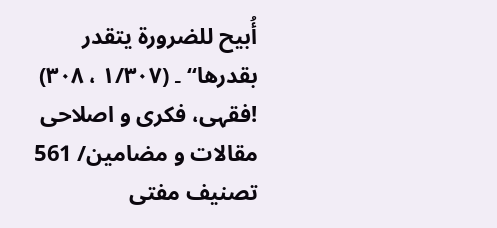أُبیح للضرورۃ یتقدر بقدرھا‘‘ ۔ (۱/۳۰۷ ، ۳۰۸)
!فقہی، فکری و اصلاحی مقالات و مضامین/ 561
تصنیف مفتی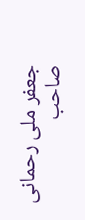جعفر ملی رحمانی صاحب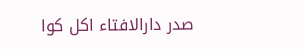صدر دارالافتاء اکل کوا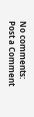No comments:
Post a Comment